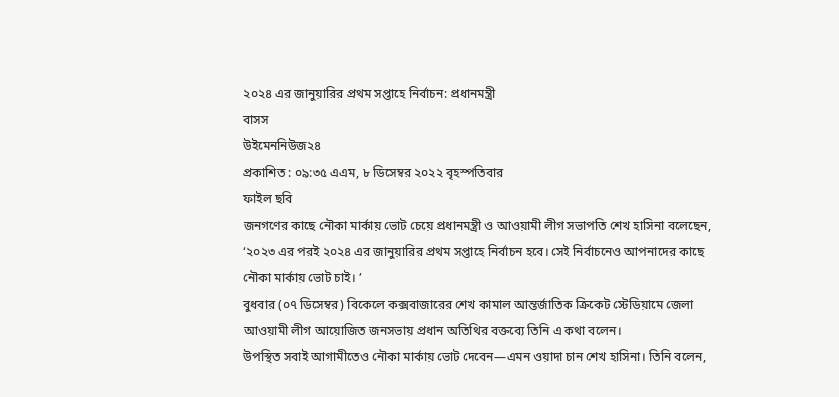২০২৪ এর জানুয়ারির প্রথম সপ্তাহে নির্বাচন: প্রধানমন্ত্রী
বাসস
উইমেননিউজ২৪
প্রকাশিত : ০৯:৩৫ এএম, ৮ ডিসেম্বর ২০২২ বৃহস্পতিবার
ফাইল ছবি
জনগণের কাছে নৌকা মার্কায় ভোট চেয়ে প্রধানমন্ত্রী ও আওয়ামী লীগ সভাপতি শেখ হাসিনা বলেছেন, ‘২০২৩ এর পরই ২০২৪ এর জানুয়ারির প্রথম সপ্তাহে নির্বাচন হবে। সেই নির্বাচনেও আপনাদের কাছে নৌকা মার্কায় ভোট চাই। ’
বুধবার (০৭ ডিসেম্বর) বিকেলে কক্সবাজারের শেখ কামাল আন্তর্জাতিক ক্রিকেট স্টেডিয়ামে জেলা আওয়ামী লীগ আয়োজিত জনসভায় প্রধান অতিথির বক্তব্যে তিনি এ কথা বলেন।
উপস্থিত সবাই আগামীতেও নৌকা মার্কায় ভোট দেবেন—এমন ওয়াদা চান শেখ হাসিনা। তিনি বলেন,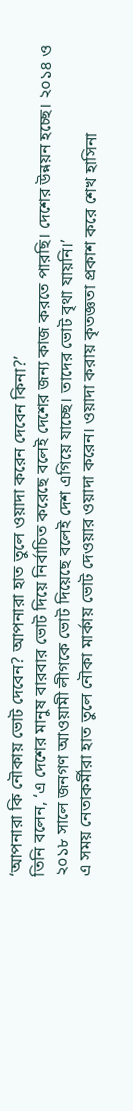‘আপনারা কি নৌকায় ভোট দেবেন? আপনারা হাত তুলে ওয়াদা করেন দেবেন কিনা?’
তিনি বলেন, ‘এ দেশের মানুষ বারবার ভোট দিয়ে নির্বাচিত করেছে বলেই দেশের জন্য কাজ করতে পারছি। দেশের উন্নয়ন হচ্ছে। ২০১৪ ও ২০১৮ সালে জনগণ আওয়ামী লীগকে ভোট দিয়েছে বলেই দেশ এগিয়ে যাচ্ছে। তাদের ভোট বৃথা যায়নি।’
এ সময় নেতাকর্মীরা হাত তুলে নৌকা মার্কায় ভোট দেওয়ার ওয়াদা করেন। ওয়াদা করায় কৃতজ্ঞতা প্রকাশ করে শেখ হাসিনা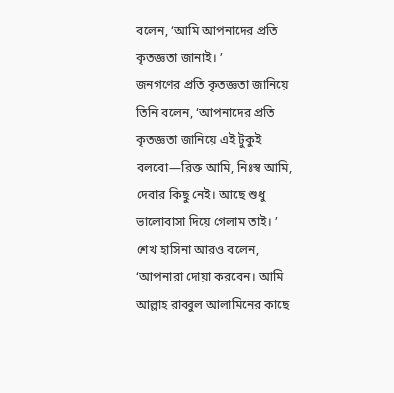বলেন, ‘আমি আপনাদের প্রতি কৃতজ্ঞতা জানাই। ’
জনগণের প্রতি কৃতজ্ঞতা জানিয়ে তিনি বলেন, ‘আপনাদের প্রতি কৃতজ্ঞতা জানিয়ে এই টুকুই বলবো—রিক্ত আমি, নিঃস্ব আমি, দেবার কিছু নেই। আছে শুধু ভালোবাসা দিয়ে গেলাম তাই। ’
শেখ হাসিনা আরও বলেন, ‘আপনারা দোয়া করবেন। আমি আল্লাহ রাব্বুল আলামিনের কাছে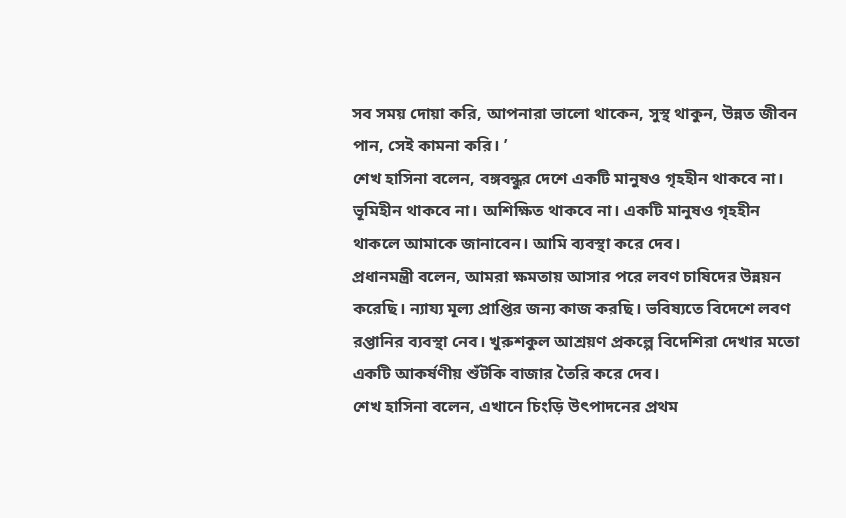সব সময় দোয়া করি, আপনারা ভালো থাকেন, সুস্থ থাকুন, উন্নত জীবন পান, সেই কামনা করি। ’
শেখ হাসিনা বলেন, বঙ্গবন্ধুর দেশে একটি মানুষও গৃহহীন থাকবে না। ভূমিহীন থাকবে না। অশিক্ষিত থাকবে না। একটি মানুষও গৃহহীন থাকলে আমাকে জানাবেন। আমি ব্যবস্থা করে দেব।
প্রধানমন্ত্রী বলেন, আমরা ক্ষমতায় আসার পরে লবণ চাষিদের উন্নয়ন করেছি। ন্যায্য মূল্য প্রাপ্তির জন্য কাজ করছি। ভবিষ্যতে বিদেশে লবণ রপ্তানির ব্যবস্থা নেব। খুরুশকুল আশ্রয়ণ প্রকল্পে বিদেশিরা দেখার মতো একটি আকর্ষণীয় শুঁটকি বাজার তৈরি করে দেব।
শেখ হাসিনা বলেন, এখানে চিংড়ি উৎপাদনের প্রথম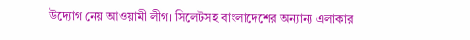উদ্যোগ নেয় আওয়ামী লীগ। সিলেটসহ বাংলাদেশের অন্যান্য এলাকার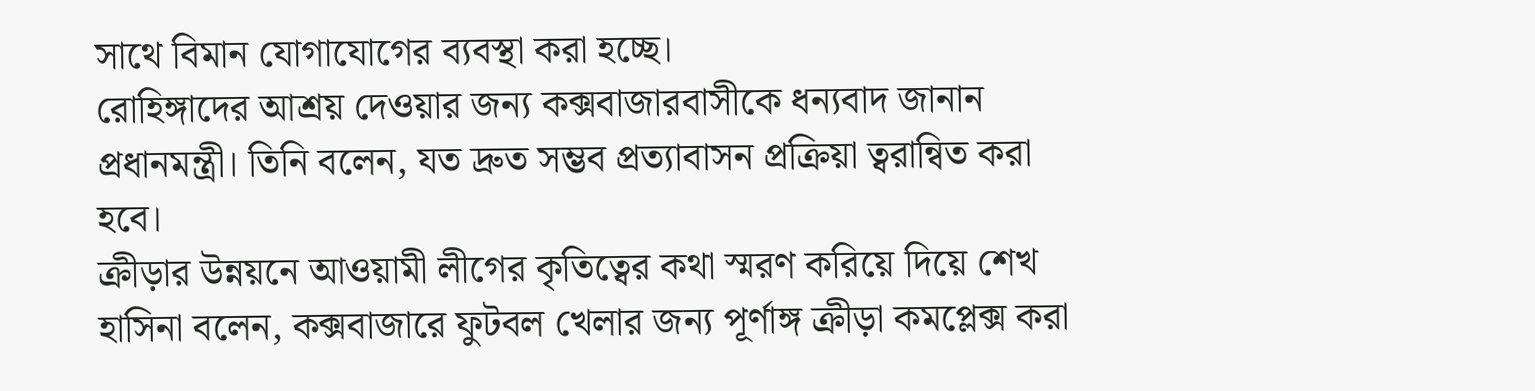সাথে বিমান যোগাযোগের ব্যবস্থা করা হচ্ছে।
রোহিঙ্গাদের আশ্রয় দেওয়ার জন্য কক্সবাজারবাসীকে ধন্যবাদ জানান প্রধানমন্ত্রী। তিনি বলেন, যত দ্রুত সম্ভব প্রত্যাবাসন প্রক্রিয়া ত্বরান্বিত করা হবে।
ক্রীড়ার উন্নয়নে আওয়ামী লীগের কৃতিত্বের কথা স্মরণ করিয়ে দিয়ে শেখ হাসিনা বলেন, কক্সবাজারে ফুটবল খেলার জন্য পূর্ণাঙ্গ ক্রীড়া কমপ্লেক্স করা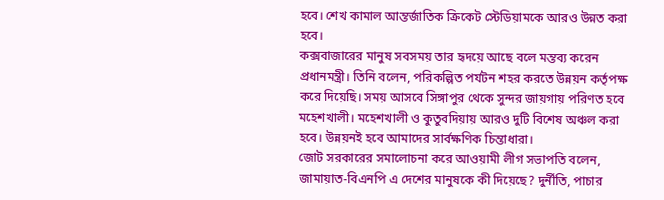হবে। শেখ কামাল আন্তর্জাতিক ক্রিকেট স্টেডিয়ামকে আরও উন্নত করা হবে।
কক্সবাজারের মানুষ সবসময় তার হৃদয়ে আছে বলে মন্তব্য করেন প্রধানমন্ত্রী। তিনি বলেন, পরিকল্পিত পর্যটন শহর করতে উন্নয়ন কর্তৃপক্ষ করে দিয়েছি। সময় আসবে সিঙ্গাপুর থেকে সুন্দর জায়গায় পরিণত হবে মহেশখালী। মহেশখালী ও কুতুবদিয়ায় আরও দুটি বিশেষ অঞ্চল করা হবে। উন্নয়নই হবে আমাদের সার্বক্ষণিক চিন্তাধারা।
জোট সরকারের সমালোচনা করে আওয়ামী লীগ সভাপতি বলেন, জামায়াত-বিএনপি এ দেশের মানুষকে কী দিয়েছে? দুর্নীতি, পাচার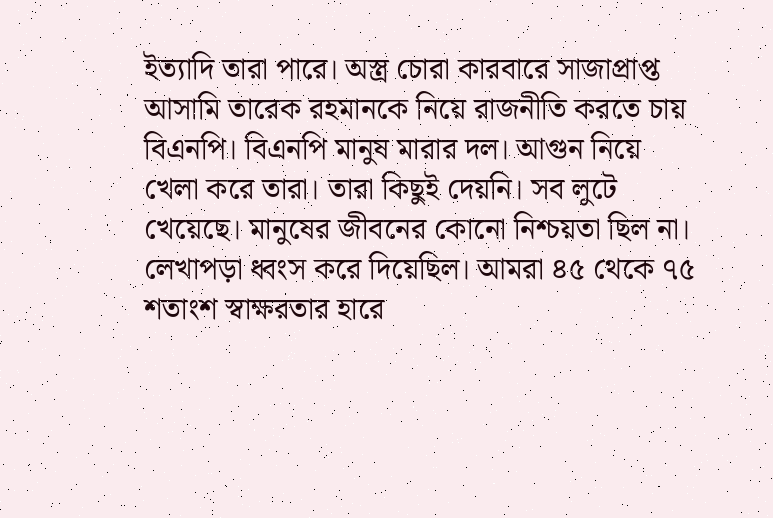ইত্যাদি তারা পারে। অস্ত্র চোরা কারবারে সাজাপ্রাপ্ত আসামি তারেক রহমানকে নিয়ে রাজনীতি করতে চায় বিএনপি। বিএনপি মানুষ মারার দল। আগুন নিয়ে খেলা করে তারা। তারা কিছুই দেয়নি। সব লুটে খেয়েছে। মানুষের জীবনের কোনো নিশ্চয়তা ছিল না। লেখাপড়া ধ্বংস করে দিয়েছিল। আমরা ৪৫ থেকে ৭৫ শতাংশ স্বাক্ষরতার হারে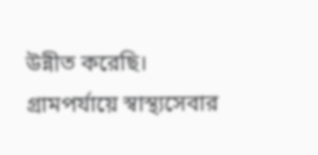উন্নীত করেছি। গ্রামপর্যায়ে স্বাস্থ্যসেবার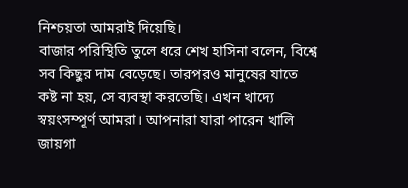নিশ্চয়তা আমরাই দিয়েছি।
বাজার পরিস্থিতি তুলে ধরে শেখ হাসিনা বলেন, বিশ্বে সব কিছুর দাম বেড়েছে। তারপরও মানুষের যাতে কষ্ট না হয়, সে ব্যবস্থা করতেছি। এখন খাদ্যে স্বয়ংসম্পূর্ণ আমরা। আপনারা যারা পারেন খালি জায়গা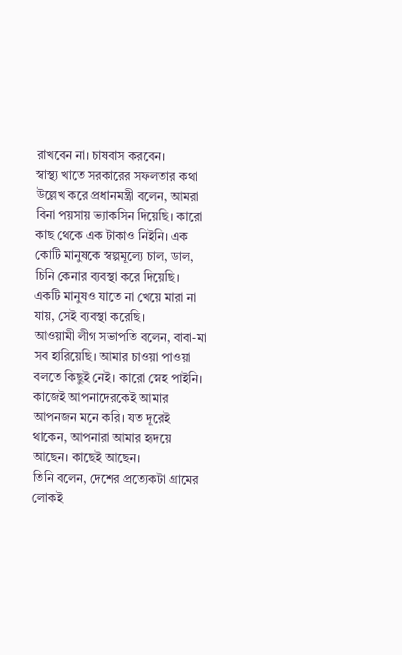রাখবেন না। চাষবাস করবেন।
স্বাস্থ্য খাতে সরকারের সফলতার কথা উল্লেখ করে প্রধানমন্ত্রী বলেন, আমরা বিনা পয়সায় ভ্যাকসিন দিয়েছি। কারো কাছ থেকে এক টাকাও নিইনি। এক কোটি মানুষকে স্বল্পমূল্যে চাল, ডাল, চিনি কেনার ব্যবস্থা করে দিয়েছি। একটি মানুষও যাতে না খেয়ে মারা না যায়, সেই ব্যবস্থা করেছি।
আওয়ামী লীগ সভাপতি বলেন, বাবা-মা সব হারিয়েছি। আমার চাওয়া পাওয়া বলতে কিছুই নেই। কারো স্নেহ পাইনি। কাজেই আপনাদেরকেই আমার আপনজন মনে করি। যত দূরেই থাকেন, আপনারা আমার হৃদয়ে আছেন। কাছেই আছেন।
তিনি বলেন, দেশের প্রত্যেকটা গ্রামের লোকই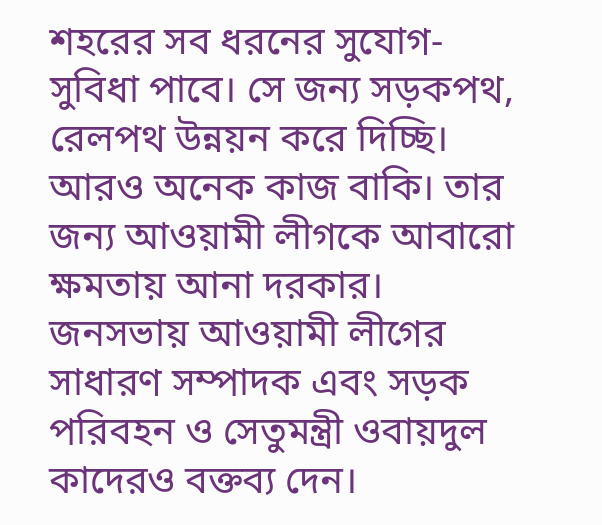শহরের সব ধরনের সুযোগ-সুবিধা পাবে। সে জন্য সড়কপথ, রেলপথ উন্নয়ন করে দিচ্ছি। আরও অনেক কাজ বাকি। তার জন্য আওয়ামী লীগকে আবারো ক্ষমতায় আনা দরকার।
জনসভায় আওয়ামী লীগের সাধারণ সম্পাদক এবং সড়ক পরিবহন ও সেতুমন্ত্রী ওবায়দুল কাদেরও বক্তব্য দেন।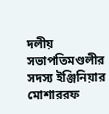দলীয় সভাপতিমণ্ডলীর সদস্য ইঞ্জিনিয়ার মোশাররফ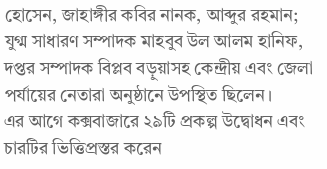হোসেন, জাহাঙ্গীর কবির নানক, আব্দুর রহমান; যুগ্ম সাধারণ সম্পাদক মাহবুব উল আলম হানিফ, দপ্তর সম্পাদক বিপ্লব বড়ুয়াসহ কেন্দ্রীয় এবং জেলা পর্যায়ের নেতারা অনুষ্ঠানে উপস্থিত ছিলেন।
এর আগে কক্সবাজারে ২৯টি প্রকল্প উদ্বোধন এবং চারটির ভিত্তিপ্রস্তর করেন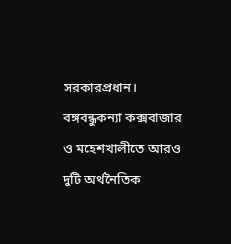সরকারপ্রধান। বঙ্গবন্ধুকন্যা কক্সবাজার ও মহেশখালীতে আরও দুটি অর্থনৈতিক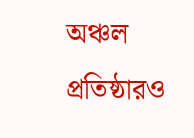অঞ্চল প্রতিষ্ঠারও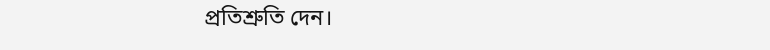প্রতিশ্রুতি দেন।